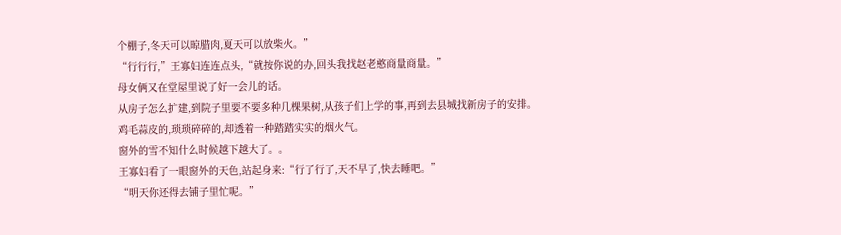个棚子,冬天可以晾腊肉,夏天可以放柴火。”
“行行行,”王寡妇连连点头,“就按你说的办,回头我找赵老憨商量商量。”
母女俩又在堂屋里说了好一会儿的话。
从房子怎么扩建,到院子里要不要多种几棵果树,从孩子们上学的事,再到去县城找新房子的安排。
鸡毛蒜皮的,琐琐碎碎的,却透着一种踏踏实实的烟火气。
窗外的雪不知什么时候越下越大了。。
王寡妇看了一眼窗外的天色,站起身来:“行了行了,天不早了,快去睡吧。”
“明天你还得去铺子里忙呢。”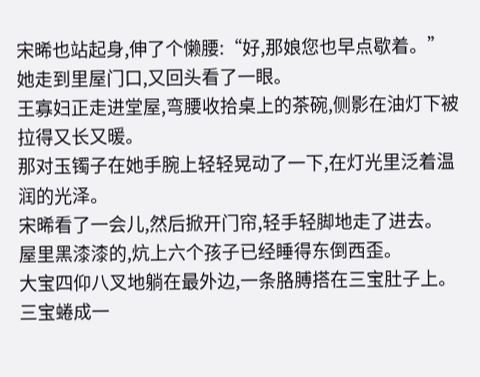宋晞也站起身,伸了个懒腰:“好,那娘您也早点歇着。”
她走到里屋门口,又回头看了一眼。
王寡妇正走进堂屋,弯腰收拾桌上的茶碗,侧影在油灯下被拉得又长又暖。
那对玉镯子在她手腕上轻轻晃动了一下,在灯光里泛着温润的光泽。
宋晞看了一会儿,然后掀开门帘,轻手轻脚地走了进去。
屋里黑漆漆的,炕上六个孩子已经睡得东倒西歪。
大宝四仰八叉地躺在最外边,一条胳膊搭在三宝肚子上。
三宝蜷成一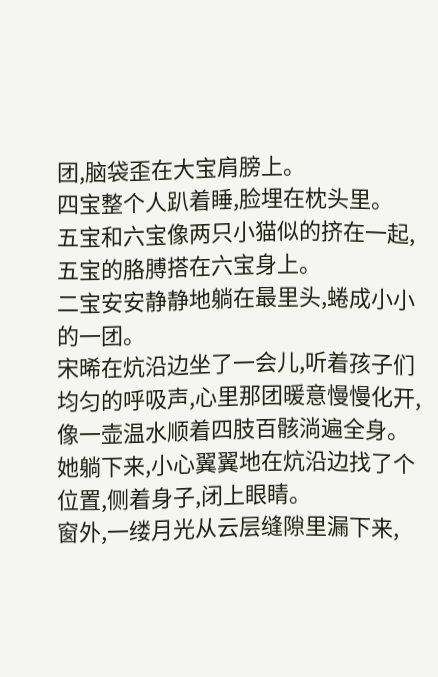团,脑袋歪在大宝肩膀上。
四宝整个人趴着睡,脸埋在枕头里。
五宝和六宝像两只小猫似的挤在一起,五宝的胳膊搭在六宝身上。
二宝安安静静地躺在最里头,蜷成小小的一团。
宋晞在炕沿边坐了一会儿,听着孩子们均匀的呼吸声,心里那团暖意慢慢化开,像一壶温水顺着四肢百骸淌遍全身。
她躺下来,小心翼翼地在炕沿边找了个位置,侧着身子,闭上眼睛。
窗外,一缕月光从云层缝隙里漏下来,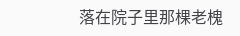落在院子里那棵老槐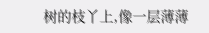树的枝丫上,像一层薄薄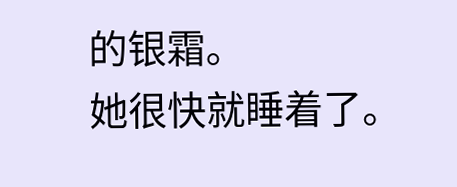的银霜。
她很快就睡着了。